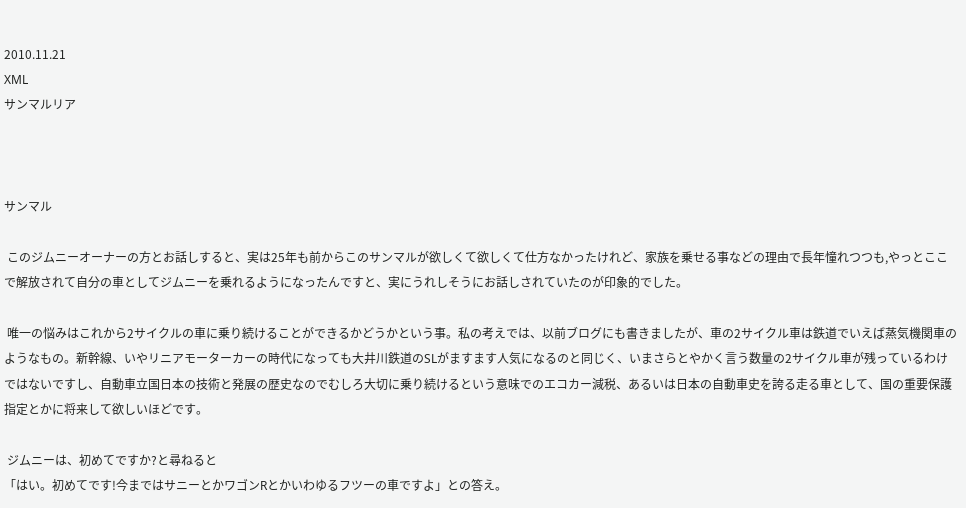2010.11.21
XML
サンマルリア



サンマル

 このジムニーオーナーの方とお話しすると、実は25年も前からこのサンマルが欲しくて欲しくて仕方なかったけれど、家族を乗せる事などの理由で長年憧れつつも,やっとここで解放されて自分の車としてジムニーを乗れるようになったんですと、実にうれしそうにお話しされていたのが印象的でした。

 唯一の悩みはこれから2サイクルの車に乗り続けることができるかどうかという事。私の考えでは、以前ブログにも書きましたが、車の2サイクル車は鉄道でいえば蒸気機関車のようなもの。新幹線、いやリニアモーターカーの時代になっても大井川鉄道のSLがますます人気になるのと同じく、いまさらとやかく言う数量の2サイクル車が残っているわけではないですし、自動車立国日本の技術と発展の歴史なのでむしろ大切に乗り続けるという意味でのエコカー減税、あるいは日本の自動車史を誇る走る車として、国の重要保護指定とかに将来して欲しいほどです。

 ジムニーは、初めてですか?と尋ねると
「はい。初めてです!今まではサニーとかワゴンRとかいわゆるフツーの車ですよ」との答え。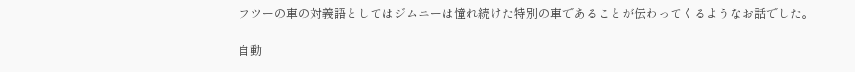フツーの車の対義語としてはジムニーは憧れ続けた特別の車であることが伝わってくるようなお話でした。

自動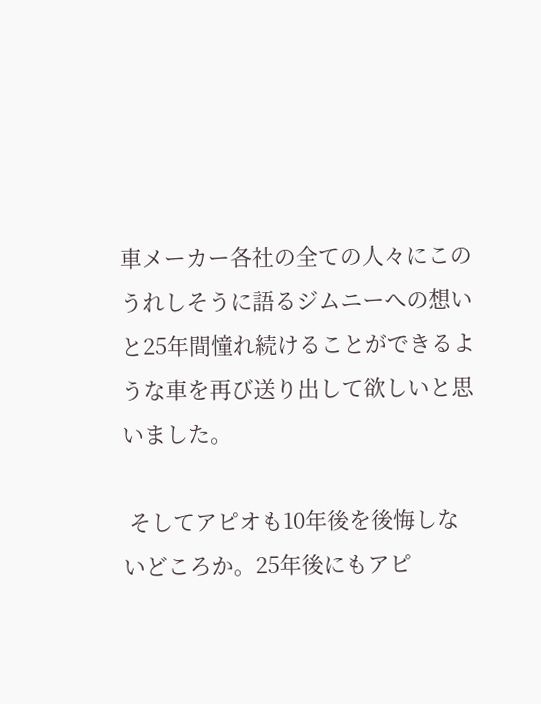車メーカー各社の全ての人々にこのうれしそうに語るジムニーへの想いと25年間憧れ続けることができるような車を再び送り出して欲しいと思いました。

 そしてアピオも10年後を後悔しないどころか。25年後にもアピ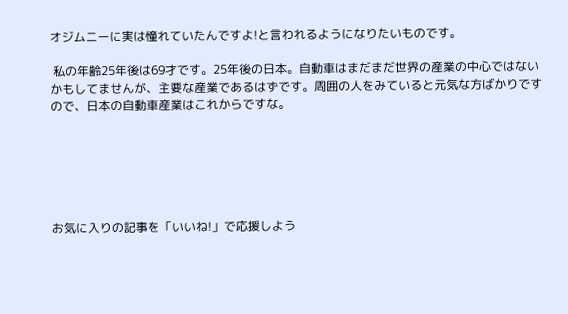オジムニーに実は憧れていたんですよ!と言われるようになりたいものです。

 私の年齢25年後は69才です。25年後の日本。自動車はまだまだ世界の産業の中心ではないかもしてませんが、主要な産業であるはずです。周囲の人をみていると元気な方ばかりですので、日本の自動車産業はこれからですな。






お気に入りの記事を「いいね!」で応援しよう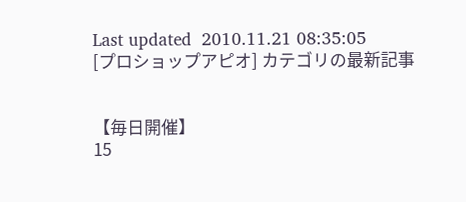Last updated  2010.11.21 08:35:05
[プロショップアピオ] カテゴリの最新記事


【毎日開催】
15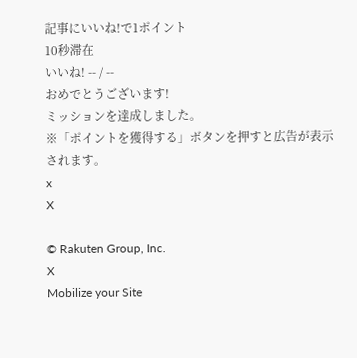記事にいいね!で1ポイント
10秒滞在
いいね! -- / --
おめでとうございます!
ミッションを達成しました。
※「ポイントを獲得する」ボタンを押すと広告が表示されます。
x
X

© Rakuten Group, Inc.
X
Mobilize your Site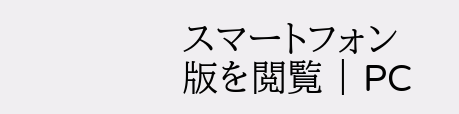スマートフォン版を閲覧 | PC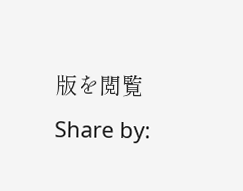版を閲覧
Share by: